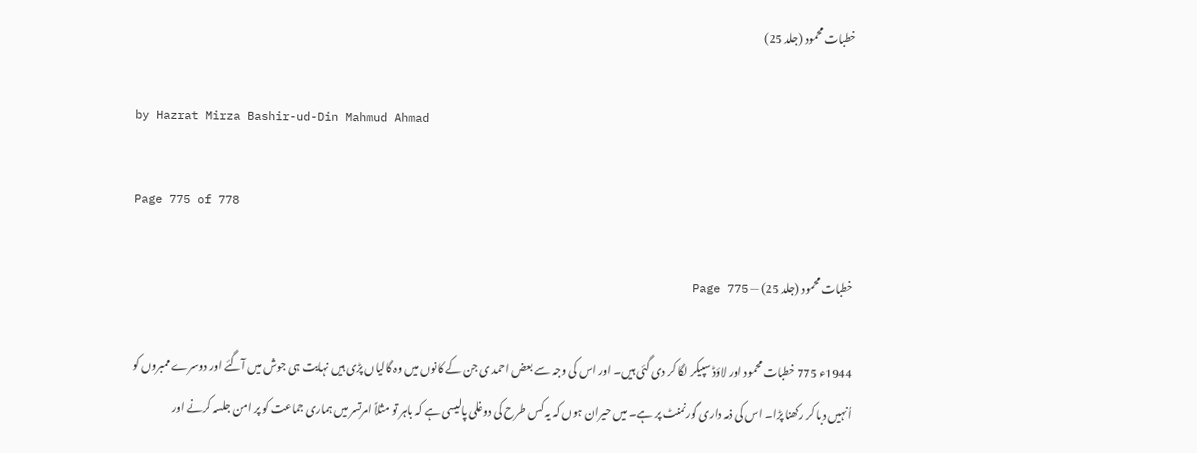خطبات محمود (جلد 25)

by Hazrat Mirza Bashir-ud-Din Mahmud Ahmad

Page 775 of 778

خطبات محمود (جلد 25) — Page 775

1944ء 775 خطبات محمود اور لاؤڈ سپیکر لگا کر دی گئی ہیں۔ اور اس کی وجہ سے بعض احمد ی جن کے کانوں میں وہ گالیاں پڑی ہیں نہایت ہی جوش میں آگئے اور دوسرے ممبروں کو اُنہیں دبا کر رکھنا پڑا۔ اس کی ذمہ داری گورنمنٹ پر ہے۔ میں حیران ہوں کہ یہ کس طرح کی دوغلی پالیسی ہے کہ باہر تو مثلاً امرتسر میں ہماری جماعت کو پر امن جلسہ کرنے اور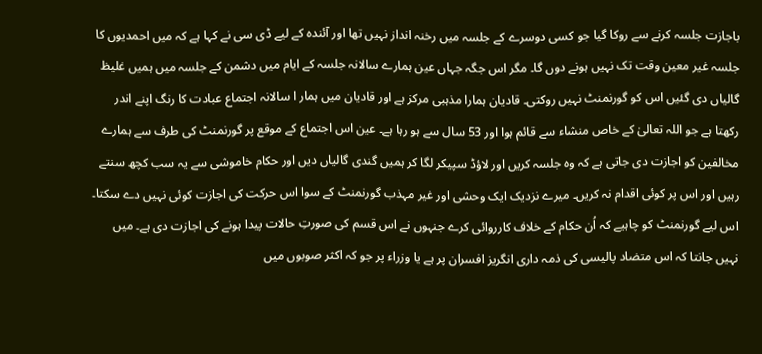باجازت جلسہ کرنے سے روکا گیا جو کسی دوسرے کے جلسہ میں رخنہ انداز نہیں تھا اور آئندہ کے لیے ڈی سی نے کہا ہے کہ میں احمدیوں کا جلسہ غیر معین وقت تک نہیں ہونے دوں گا۔ مگر اس جگہ جہاں عین ہمارے سالانہ جلسہ کے ایام میں دشمن کے جلسہ میں ہمیں غلیظ گالیاں دی گئیں اس کو گورنمنٹ نہیں روکتی۔ قادیان ہمارا مذہبی مرکز ہے اور قادیان میں ہمار ا سالانہ اجتماع عبادت کا رنگ اپنے اندر رکھتا ہے جو اللہ تعالیٰ کے خاص منشاء سے قائم ہوا اور 53 سال سے ہو رہا ہے۔ عین اس اجتماع کے موقع پر گورنمنٹ کی طرف سے ہمارے مخالفین کو اجازت دی جاتی ہے کہ وہ جلسہ کریں اور لاؤڈ سپیکر لگا کر ہمیں گندی گالیاں دیں اور حکام خاموشی سے یہ سب کچھ سنتے رہیں اور اس پر کوئی اقدام نہ کریں۔ میرے نزدیک ایک وحشی اور غیر مہذب گورنمنٹ کے سوا اس حرکت کی اجازت کوئی نہیں دے سکتا۔ اس لیے گورنمنٹ کو چاہیے کہ اُن حکام کے خلاف کارروائی کرے جنہوں نے اس قسم کی صورتِ حالات پیدا ہونے کی اجازت دی ہے۔ میں نہیں جانتا کہ اس متضاد پالیسی کی ذمہ داری انگریز افسران پر ہے یا وزراء پر جو کہ اکثر صوبوں میں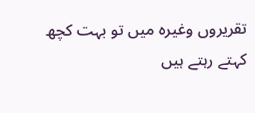تقریروں وغیرہ میں تو بہت کچھ کہتے رہتے ہیں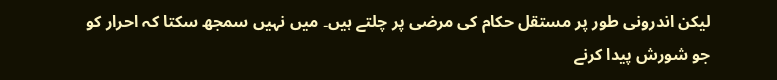لیکن اندرونی طور پر مستقل حکام کی مرضی پر چلتے ہیں۔ میں نہیں سمجھ سکتا کہ احرار کو جو شورش پیدا کرنے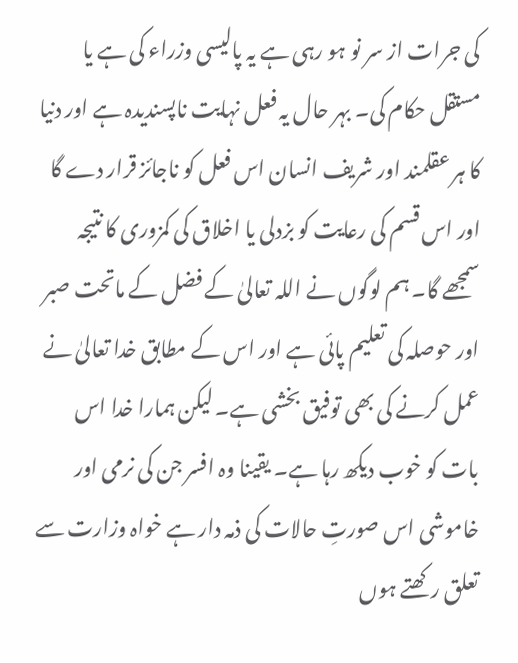کی جرات از سر نو ہو رہی ہے یہ پالیسی وزراء کی ہے یا مستقل حکام کی۔ بہر حال یہ فعل نہایت ناپسندیدہ ہے اور دنیا کا ہر عقلمند اور شریف انسان اس فعل کو ناجائز قرار دے گا اور اس قسم کی رعایت کو بزدلی یا اخلاق کی کمزوری کا نتیجہ سمجھے گا۔ ہم لوگوں نے اللہ تعالیٰ کے فضل کے ماتحت صبر اور حوصلہ کی تعلیم پائی ہے اور اس کے مطابق خدا تعالیٰ نے عمل کرنے کی بھی توفیق بخشی ہے۔ لیکن ہمارا خدا اس بات کو خوب دیکھ رہا ہے۔ یقینا وہ افسر جن کی نرمی اور خاموشی اس صورتِ حالات کی ذمہ دار ہے خواہ وزارت سے تعلق رکھتے ہوں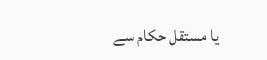یا مستقل حکام سے